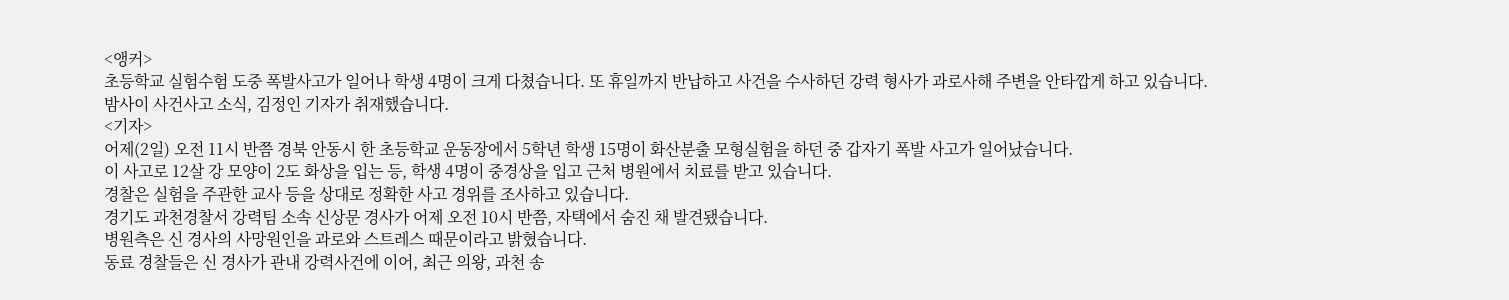<앵커>
초등학교 실험수험 도중 폭발사고가 일어나 학생 4명이 크게 다쳤습니다. 또 휴일까지 반납하고 사건을 수사하던 강력 형사가 과로사해 주변을 안타깝게 하고 있습니다.
밤사이 사건사고 소식, 김정인 기자가 취재했습니다.
<기자>
어제(2일) 오전 11시 반쯤 경북 안동시 한 초등학교 운동장에서 5학년 학생 15명이 화산분출 모형실험을 하던 중 갑자기 폭발 사고가 일어났습니다.
이 사고로 12살 강 모양이 2도 화상을 입는 등, 학생 4명이 중경상을 입고 근처 병원에서 치료를 받고 있습니다.
경찰은 실험을 주관한 교사 등을 상대로 정확한 사고 경위를 조사하고 있습니다.
경기도 과천경찰서 강력팀 소속 신상문 경사가 어제 오전 10시 반쯤, 자택에서 숨진 채 발견됐습니다.
병원측은 신 경사의 사망원인을 과로와 스트레스 때문이라고 밝혔습니다.
동료 경찰들은 신 경사가 관내 강력사건에 이어, 최근 의왕, 과천 송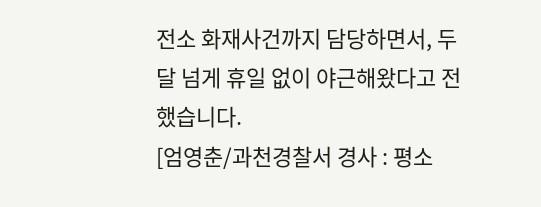전소 화재사건까지 담당하면서, 두달 넘게 휴일 없이 야근해왔다고 전했습니다.
[엄영춘/과천경찰서 경사 : 평소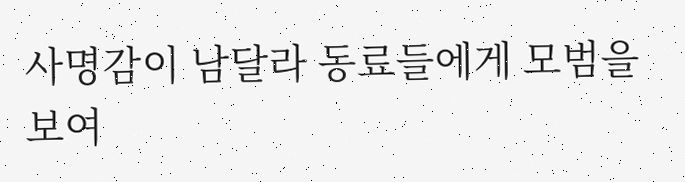사명감이 남달라 동료들에게 모범을 보여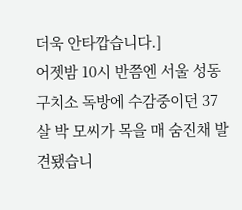더욱 안타깝습니다.]
어젯밤 10시 반쯤엔 서울 성동구치소 독방에 수감중이던 37살 박 모씨가 목을 매 숨진채 발견됐습니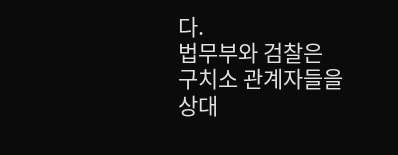다.
법무부와 검찰은 구치소 관계자들을 상대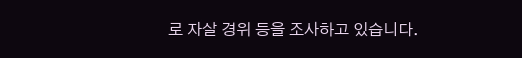로 자살 경위 등을 조사하고 있습니다.